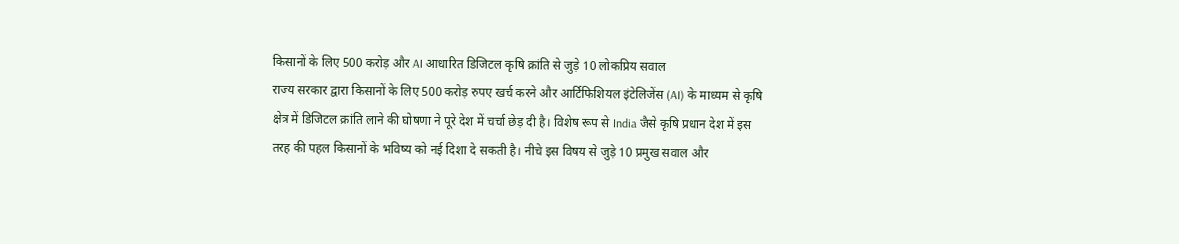किसानों के लिए 500 करोड़ और AI आधारित डिजिटल कृषि क्रांति से जुड़े 10 लोकप्रिय सवाल
राज्य सरकार द्वारा किसानों के लिए 500 करोड़ रुपए खर्च करने और आर्टिफिशियल इंटेलिजेंस (AI) के माध्यम से कृषि क्षेत्र में डिजिटल क्रांति लाने की घोषणा ने पूरे देश में चर्चा छेड़ दी है। विशेष रूप से India जैसे कृषि प्रधान देश में इस तरह की पहल किसानों के भविष्य को नई दिशा दे सकती है। नीचे इस विषय से जुड़े 10 प्रमुख सवाल और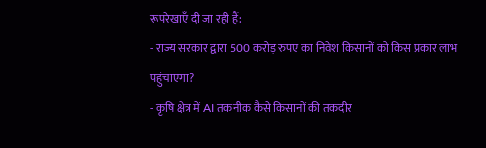रूपरेखाएँ दी जा रही हैं:
- राज्य सरकार द्वारा 500 करोड़ रुपए का निवेश किसानों को किस प्रकार लाभ पहुंचाएगा?
- कृषि क्षेत्र में AI तकनीक कैसे किसानों की तकदीर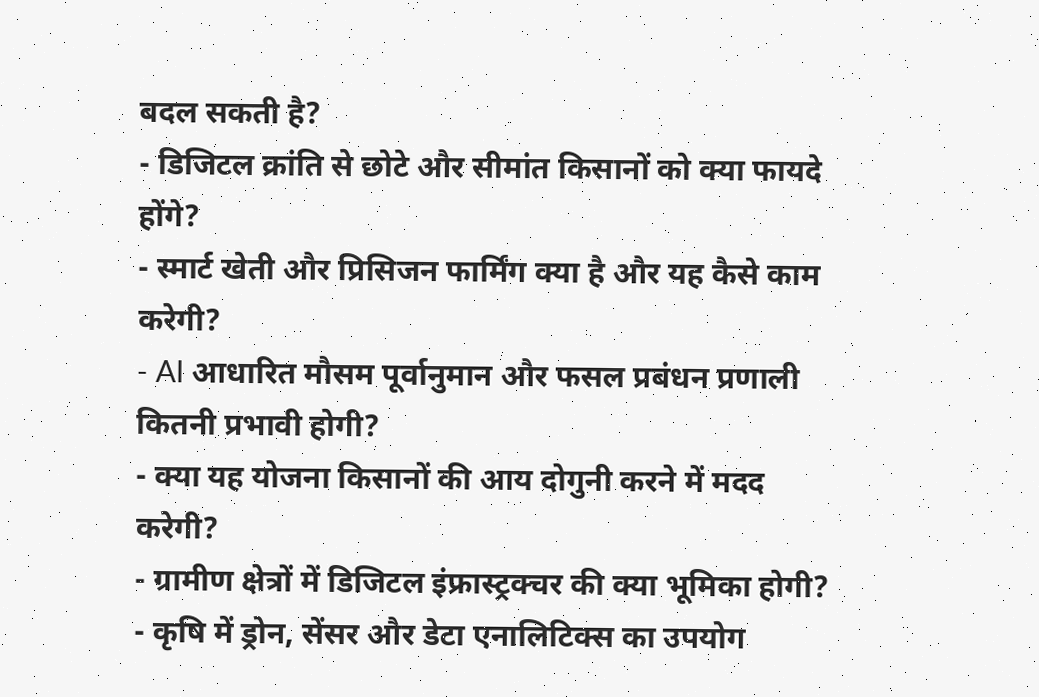बदल सकती है?
- डिजिटल क्रांति से छोटे और सीमांत किसानों को क्या फायदे होंगे?
- स्मार्ट खेती और प्रिसिजन फार्मिंग क्या है और यह कैसे काम करेगी?
- AI आधारित मौसम पूर्वानुमान और फसल प्रबंधन प्रणाली कितनी प्रभावी होगी?
- क्या यह योजना किसानों की आय दोगुनी करने में मदद करेगी?
- ग्रामीण क्षेत्रों में डिजिटल इंफ्रास्ट्रक्चर की क्या भूमिका होगी?
- कृषि में ड्रोन, सेंसर और डेटा एनालिटिक्स का उपयोग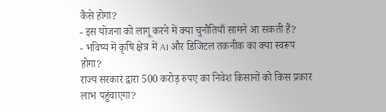कैसे होगा?
- इस योजना को लागू करने में क्या चुनौतियाँ सामने आ सकती हैं?
- भविष्य में कृषि क्षेत्र में AI और डिजिटल तकनीक का क्या स्वरूप होगा?
राज्य सरकार द्वारा 500 करोड़ रुपए का निवेश किसानों को किस प्रकार लाभ पहुंचाएगा?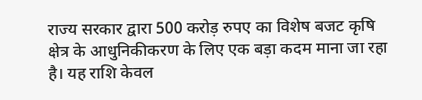राज्य सरकार द्वारा 500 करोड़ रुपए का विशेष बजट कृषि क्षेत्र के आधुनिकीकरण के लिए एक बड़ा कदम माना जा रहा है। यह राशि केवल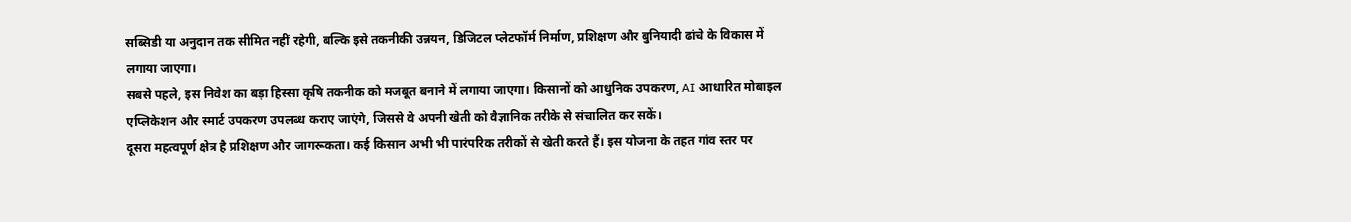सब्सिडी या अनुदान तक सीमित नहीं रहेगी, बल्कि इसे तकनीकी उन्नयन, डिजिटल प्लेटफॉर्म निर्माण, प्रशिक्षण और बुनियादी ढांचे के विकास में लगाया जाएगा।
सबसे पहले, इस निवेश का बड़ा हिस्सा कृषि तकनीक को मजबूत बनाने में लगाया जाएगा। किसानों को आधुनिक उपकरण, AI आधारित मोबाइल एप्लिकेशन और स्मार्ट उपकरण उपलब्ध कराए जाएंगे, जिससे वे अपनी खेती को वैज्ञानिक तरीके से संचालित कर सकें।
दूसरा महत्वपूर्ण क्षेत्र है प्रशिक्षण और जागरूकता। कई किसान अभी भी पारंपरिक तरीकों से खेती करते हैं। इस योजना के तहत गांव स्तर पर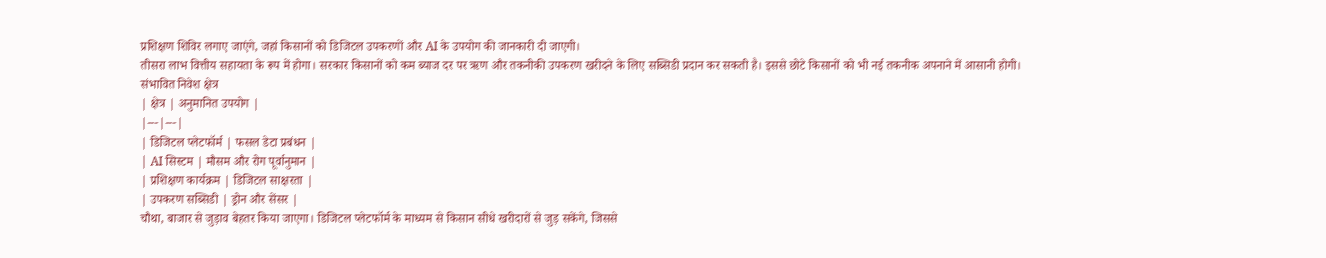प्रशिक्षण शिविर लगाए जाएंगे, जहां किसानों को डिजिटल उपकरणों और AI के उपयोग की जानकारी दी जाएगी।
तीसरा लाभ वित्तीय सहायता के रूप में होगा। सरकार किसानों को कम ब्याज दर पर ऋण और तकनीकी उपकरण खरीदने के लिए सब्सिडी प्रदान कर सकती है। इससे छोटे किसानों को भी नई तकनीक अपनाने में आसानी होगी।
संभावित निवेश क्षेत्र
| क्षेत्र | अनुमानित उपयोग |
|---|---|
| डिजिटल प्लेटफॉर्म | फसल डेटा प्रबंधन |
| AI सिस्टम | मौसम और रोग पूर्वानुमान |
| प्रशिक्षण कार्यक्रम | डिजिटल साक्षरता |
| उपकरण सब्सिडी | ड्रोन और सेंसर |
चौथा, बाजार से जुड़ाव बेहतर किया जाएगा। डिजिटल प्लेटफॉर्म के माध्यम से किसान सीधे खरीदारों से जुड़ सकेंगे, जिससे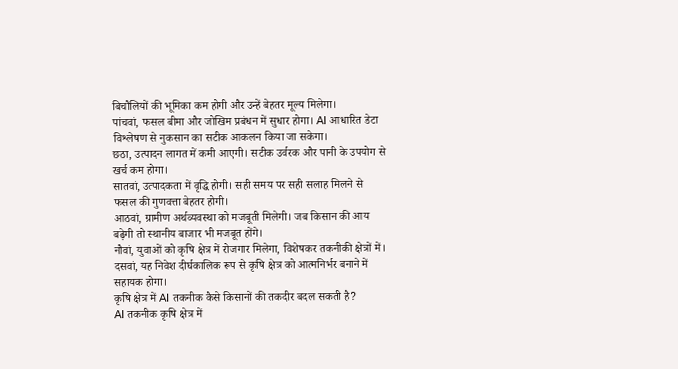बिचौलियों की भूमिका कम होगी और उन्हें बेहतर मूल्य मिलेगा।
पांचवां, फसल बीमा और जोखिम प्रबंधन में सुधार होगा। AI आधारित डेटा विश्लेषण से नुकसान का सटीक आकलन किया जा सकेगा।
छठा, उत्पादन लागत में कमी आएगी। सटीक उर्वरक और पानी के उपयोग से खर्च कम होगा।
सातवां, उत्पादकता में वृद्धि होगी। सही समय पर सही सलाह मिलने से फसल की गुणवत्ता बेहतर होगी।
आठवां, ग्रामीण अर्थव्यवस्था को मजबूती मिलेगी। जब किसान की आय बढ़ेगी तो स्थानीय बाजार भी मजबूत होंगे।
नौवां, युवाओं को कृषि क्षेत्र में रोजगार मिलेगा, विशेषकर तकनीकी क्षेत्रों में।
दसवां, यह निवेश दीर्घकालिक रूप से कृषि क्षेत्र को आत्मनिर्भर बनाने में सहायक होगा।
कृषि क्षेत्र में AI तकनीक कैसे किसानों की तकदीर बदल सकती है?
AI तकनीक कृषि क्षेत्र में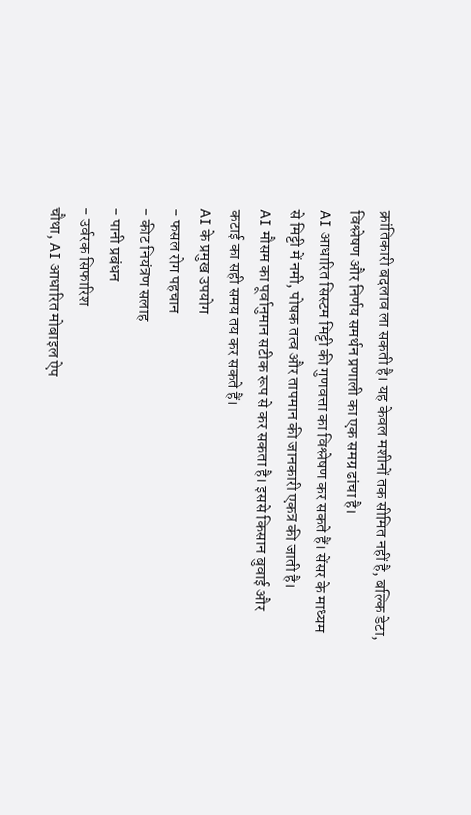क्रांतिकारी बदलाव ला सकती है। यह केवल मशीनों तक सीमित नहीं है, बल्कि डेटा, विश्लेषण और निर्णय समर्थन प्रणाली का एक समग्र ढांचा है।
AI आधारित सिस्टम मिट्टी की गुणवत्ता का विश्लेषण कर सकते हैं। सेंसर के माध्यम से मिट्टी में नमी, पोषक तत्व और तापमान की जानकारी एकत्र की जाती है।
AI मौसम का पूर्वानुमान सटीक रूप से कर सकता है। इससे किसान बुवाई और कटाई का सही समय तय कर सकते हैं।
AI के प्रमुख उपयोग
- फसल रोग पहचान
- कीट नियंत्रण सलाह
- पानी प्रबंधन
- उर्वरक सिफारिश
चौथा, AI आधारित मोबाइल ऐप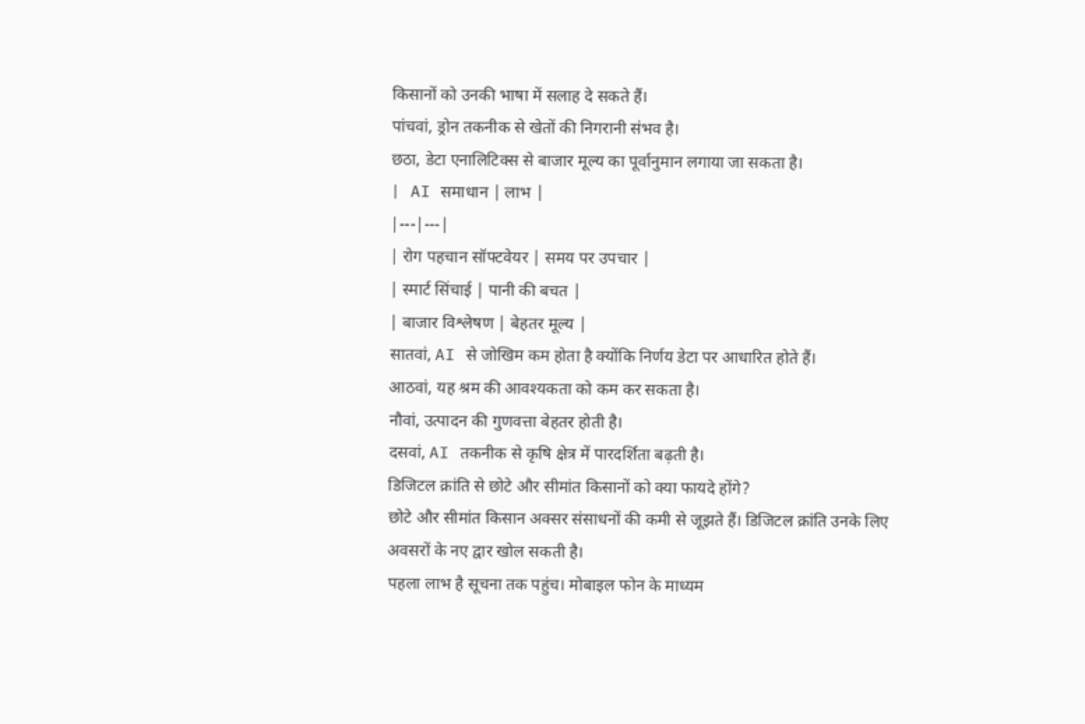किसानों को उनकी भाषा में सलाह दे सकते हैं।
पांचवां, ड्रोन तकनीक से खेतों की निगरानी संभव है।
छठा, डेटा एनालिटिक्स से बाजार मूल्य का पूर्वानुमान लगाया जा सकता है।
| AI समाधान | लाभ |
|---|---|
| रोग पहचान सॉफ्टवेयर | समय पर उपचार |
| स्मार्ट सिंचाई | पानी की बचत |
| बाजार विश्लेषण | बेहतर मूल्य |
सातवां, AI से जोखिम कम होता है क्योंकि निर्णय डेटा पर आधारित होते हैं।
आठवां, यह श्रम की आवश्यकता को कम कर सकता है।
नौवां, उत्पादन की गुणवत्ता बेहतर होती है।
दसवां, AI तकनीक से कृषि क्षेत्र में पारदर्शिता बढ़ती है।
डिजिटल क्रांति से छोटे और सीमांत किसानों को क्या फायदे होंगे?
छोटे और सीमांत किसान अक्सर संसाधनों की कमी से जूझते हैं। डिजिटल क्रांति उनके लिए अवसरों के नए द्वार खोल सकती है।
पहला लाभ है सूचना तक पहुंच। मोबाइल फोन के माध्यम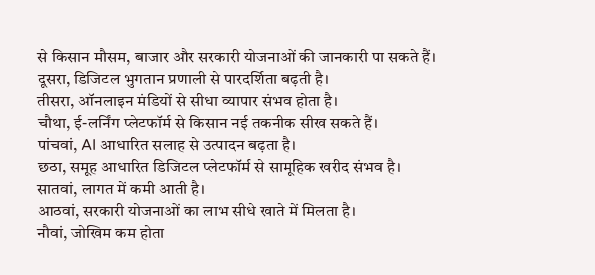से किसान मौसम, बाजार और सरकारी योजनाओं की जानकारी पा सकते हैं।
दूसरा, डिजिटल भुगतान प्रणाली से पारदर्शिता बढ़ती है।
तीसरा, ऑनलाइन मंडियों से सीधा व्यापार संभव होता है।
चौथा, ई-लर्निंग प्लेटफॉर्म से किसान नई तकनीक सीख सकते हैं।
पांचवां, AI आधारित सलाह से उत्पादन बढ़ता है।
छठा, समूह आधारित डिजिटल प्लेटफॉर्म से सामूहिक खरीद संभव है।
सातवां, लागत में कमी आती है।
आठवां, सरकारी योजनाओं का लाभ सीधे खाते में मिलता है।
नौवां, जोखिम कम होता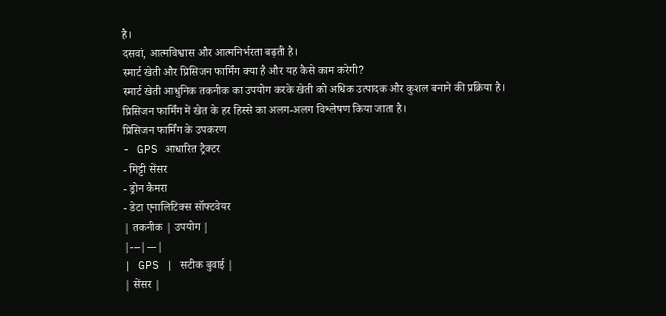है।
दसवां, आत्मविश्वास और आत्मनिर्भरता बढ़ती है।
स्मार्ट खेती और प्रिसिजन फार्मिंग क्या है और यह कैसे काम करेगी?
स्मार्ट खेती आधुनिक तकनीक का उपयोग करके खेती को अधिक उत्पादक और कुशल बनाने की प्रक्रिया है।
प्रिसिजन फार्मिंग में खेत के हर हिस्से का अलग-अलग विश्लेषण किया जाता है।
प्रिसिजन फार्मिंग के उपकरण
- GPS आधारित ट्रैक्टर
- मिट्टी सेंसर
- ड्रोन कैमरा
- डेटा एनालिटिक्स सॉफ्टवेयर
| तकनीक | उपयोग |
|---|---|
| GPS | सटीक बुवाई |
| सेंसर |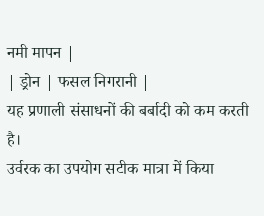नमी मापन |
| ड्रोन | फसल निगरानी |
यह प्रणाली संसाधनों की बर्बादी को कम करती है।
उर्वरक का उपयोग सटीक मात्रा में किया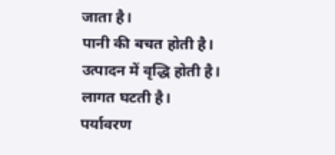जाता है।
पानी की बचत होती है।
उत्पादन में वृद्धि होती है।
लागत घटती है।
पर्यावरण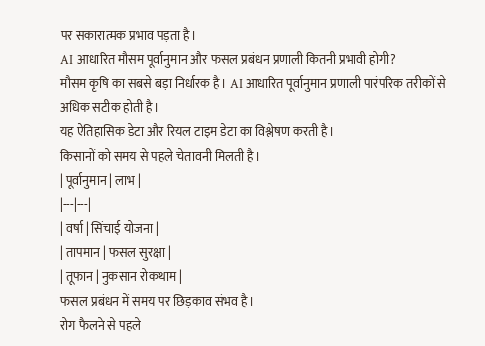पर सकारात्मक प्रभाव पड़ता है।
AI आधारित मौसम पूर्वानुमान और फसल प्रबंधन प्रणाली कितनी प्रभावी होगी?
मौसम कृषि का सबसे बड़ा निर्धारक है। AI आधारित पूर्वानुमान प्रणाली पारंपरिक तरीकों से अधिक सटीक होती है।
यह ऐतिहासिक डेटा और रियल टाइम डेटा का विश्लेषण करती है।
किसानों को समय से पहले चेतावनी मिलती है।
| पूर्वानुमान | लाभ |
|---|---|
| वर्षा | सिंचाई योजना |
| तापमान | फसल सुरक्षा |
| तूफान | नुकसान रोकथाम |
फसल प्रबंधन में समय पर छिड़काव संभव है।
रोग फैलने से पहले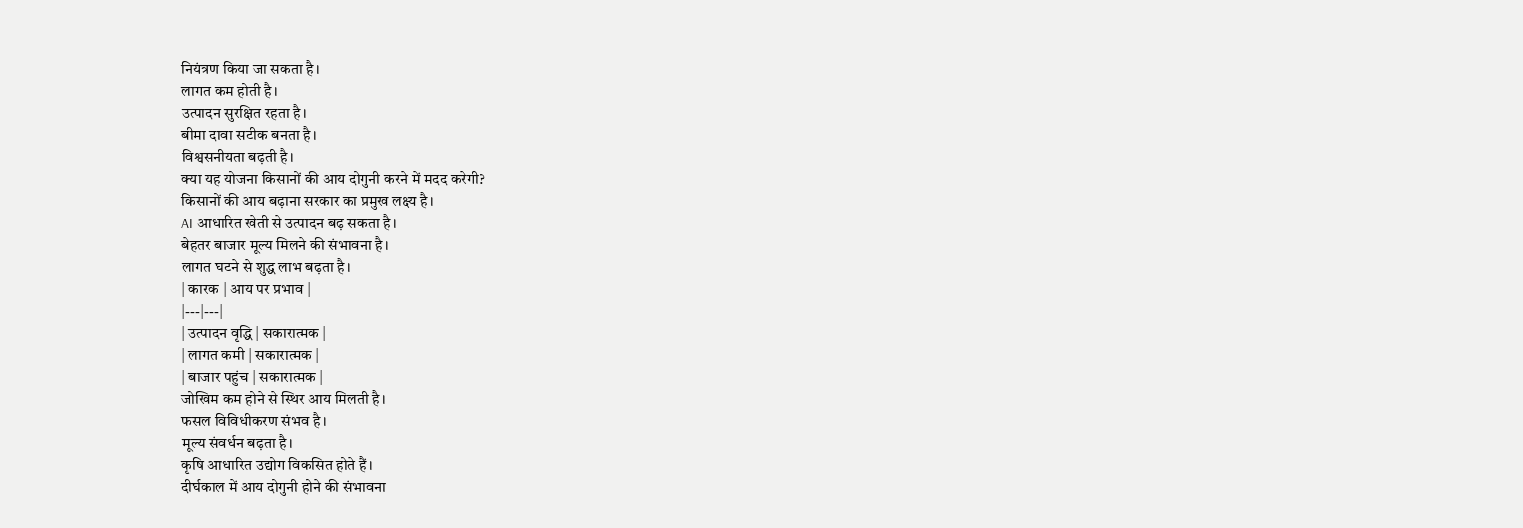नियंत्रण किया जा सकता है।
लागत कम होती है।
उत्पादन सुरक्षित रहता है।
बीमा दावा सटीक बनता है।
विश्वसनीयता बढ़ती है।
क्या यह योजना किसानों की आय दोगुनी करने में मदद करेगी?
किसानों की आय बढ़ाना सरकार का प्रमुख लक्ष्य है।
AI आधारित खेती से उत्पादन बढ़ सकता है।
बेहतर बाजार मूल्य मिलने की संभावना है।
लागत घटने से शुद्ध लाभ बढ़ता है।
| कारक | आय पर प्रभाव |
|---|---|
| उत्पादन वृद्धि | सकारात्मक |
| लागत कमी | सकारात्मक |
| बाजार पहुंच | सकारात्मक |
जोखिम कम होने से स्थिर आय मिलती है।
फसल विविधीकरण संभव है।
मूल्य संवर्धन बढ़ता है।
कृषि आधारित उद्योग विकसित होते हैं।
दीर्घकाल में आय दोगुनी होने की संभावना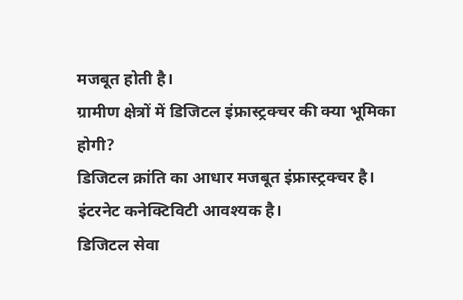मजबूत होती है।
ग्रामीण क्षेत्रों में डिजिटल इंफ्रास्ट्रक्चर की क्या भूमिका होगी?
डिजिटल क्रांति का आधार मजबूत इंफ्रास्ट्रक्चर है।
इंटरनेट कनेक्टिविटी आवश्यक है।
डिजिटल सेवा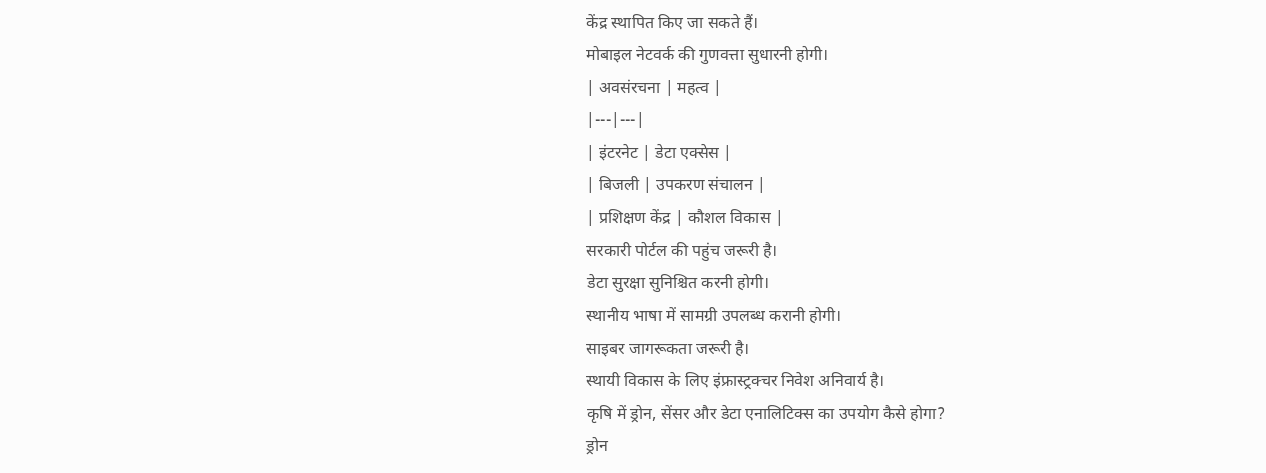केंद्र स्थापित किए जा सकते हैं।
मोबाइल नेटवर्क की गुणवत्ता सुधारनी होगी।
| अवसंरचना | महत्व |
|---|---|
| इंटरनेट | डेटा एक्सेस |
| बिजली | उपकरण संचालन |
| प्रशिक्षण केंद्र | कौशल विकास |
सरकारी पोर्टल की पहुंच जरूरी है।
डेटा सुरक्षा सुनिश्चित करनी होगी।
स्थानीय भाषा में सामग्री उपलब्ध करानी होगी।
साइबर जागरूकता जरूरी है।
स्थायी विकास के लिए इंफ्रास्ट्रक्चर निवेश अनिवार्य है।
कृषि में ड्रोन, सेंसर और डेटा एनालिटिक्स का उपयोग कैसे होगा?
ड्रोन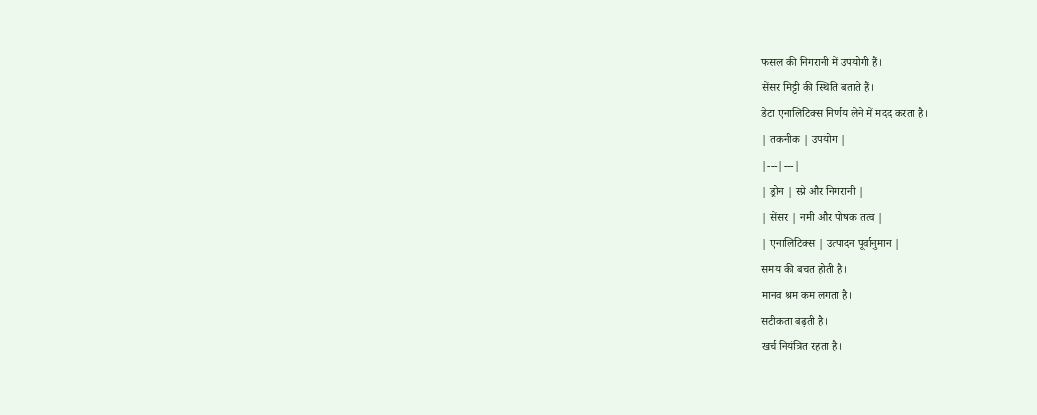फसल की निगरानी में उपयोगी हैं।
सेंसर मिट्टी की स्थिति बताते हैं।
डेटा एनालिटिक्स निर्णय लेने में मदद करता है।
| तकनीक | उपयोग |
|---|---|
| ड्रोन | स्प्रे और निगरानी |
| सेंसर | नमी और पोषक तत्व |
| एनालिटिक्स | उत्पादन पूर्वानुमान |
समय की बचत होती है।
मानव श्रम कम लगता है।
सटीकता बढ़ती है।
खर्च नियंत्रित रहता है।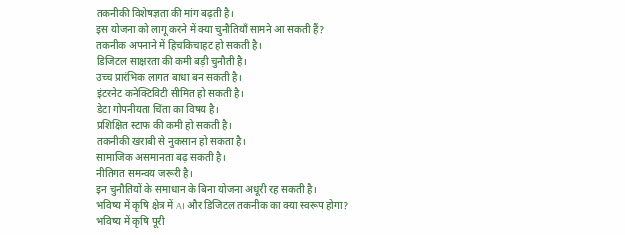तकनीकी विशेषज्ञता की मांग बढ़ती है।
इस योजना को लागू करने में क्या चुनौतियाँ सामने आ सकती हैं?
तकनीक अपनाने में हिचकिचाहट हो सकती है।
डिजिटल साक्षरता की कमी बड़ी चुनौती है।
उच्च प्रारंभिक लागत बाधा बन सकती है।
इंटरनेट कनेक्टिविटी सीमित हो सकती है।
डेटा गोपनीयता चिंता का विषय है।
प्रशिक्षित स्टाफ की कमी हो सकती है।
तकनीकी खराबी से नुकसान हो सकता है।
सामाजिक असमानता बढ़ सकती है।
नीतिगत समन्वय जरूरी है।
इन चुनौतियों के समाधान के बिना योजना अधूरी रह सकती है।
भविष्य में कृषि क्षेत्र में AI और डिजिटल तकनीक का क्या स्वरूप होगा?
भविष्य में कृषि पूरी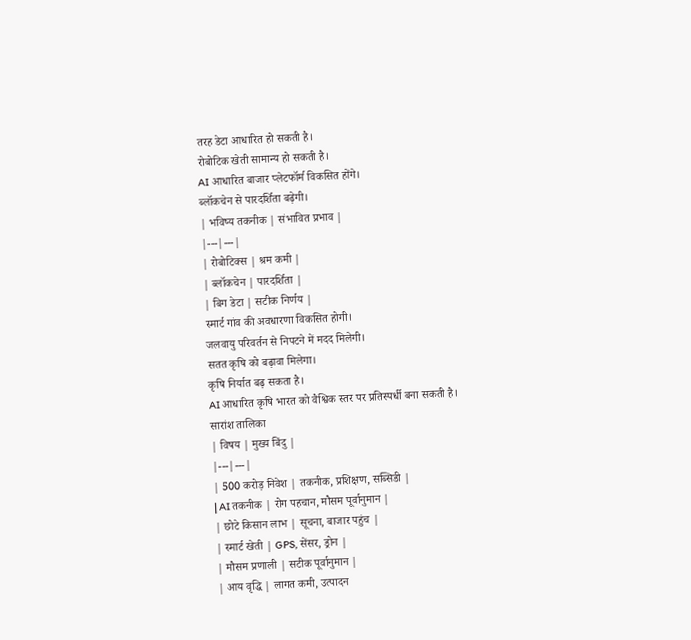तरह डेटा आधारित हो सकती है।
रोबोटिक खेती सामान्य हो सकती है।
AI आधारित बाजार प्लेटफॉर्म विकसित होंगे।
ब्लॉकचेन से पारदर्शिता बढ़ेगी।
| भविष्य तकनीक | संभावित प्रभाव |
|---|---|
| रोबोटिक्स | श्रम कमी |
| ब्लॉकचेन | पारदर्शिता |
| बिग डेटा | सटीक निर्णय |
स्मार्ट गांव की अवधारणा विकसित होगी।
जलवायु परिवर्तन से निपटने में मदद मिलेगी।
सतत कृषि को बढ़ावा मिलेगा।
कृषि निर्यात बढ़ सकता है।
AI आधारित कृषि भारत को वैश्विक स्तर पर प्रतिस्पर्धी बना सकती है।
सारांश तालिका
| विषय | मुख्य बिंदु |
|---|---|
| 500 करोड़ निवेश | तकनीक, प्रशिक्षण, सब्सिडी |
| AI तकनीक | रोग पहचान, मौसम पूर्वानुमान |
| छोटे किसान लाभ | सूचना, बाजार पहुंच |
| स्मार्ट खेती | GPS, सेंसर, ड्रोन |
| मौसम प्रणाली | सटीक पूर्वानुमान |
| आय वृद्धि | लागत कमी, उत्पादन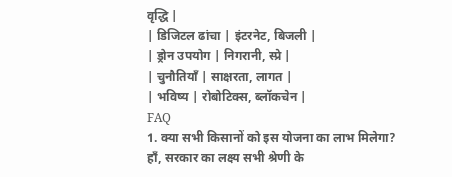वृद्धि |
| डिजिटल ढांचा | इंटरनेट, बिजली |
| ड्रोन उपयोग | निगरानी, स्प्रे |
| चुनौतियाँ | साक्षरता, लागत |
| भविष्य | रोबोटिक्स, ब्लॉकचेन |
FAQ
1. क्या सभी किसानों को इस योजना का लाभ मिलेगा?
हाँ, सरकार का लक्ष्य सभी श्रेणी के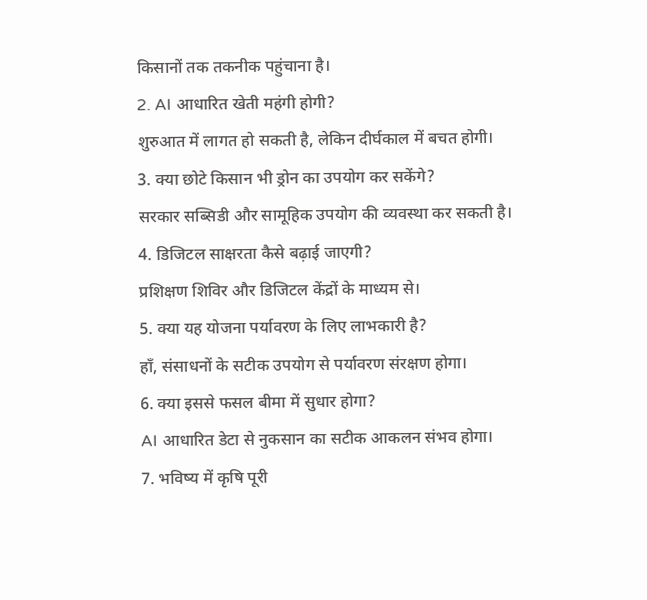किसानों तक तकनीक पहुंचाना है।
2. AI आधारित खेती महंगी होगी?
शुरुआत में लागत हो सकती है, लेकिन दीर्घकाल में बचत होगी।
3. क्या छोटे किसान भी ड्रोन का उपयोग कर सकेंगे?
सरकार सब्सिडी और सामूहिक उपयोग की व्यवस्था कर सकती है।
4. डिजिटल साक्षरता कैसे बढ़ाई जाएगी?
प्रशिक्षण शिविर और डिजिटल केंद्रों के माध्यम से।
5. क्या यह योजना पर्यावरण के लिए लाभकारी है?
हाँ, संसाधनों के सटीक उपयोग से पर्यावरण संरक्षण होगा।
6. क्या इससे फसल बीमा में सुधार होगा?
AI आधारित डेटा से नुकसान का सटीक आकलन संभव होगा।
7. भविष्य में कृषि पूरी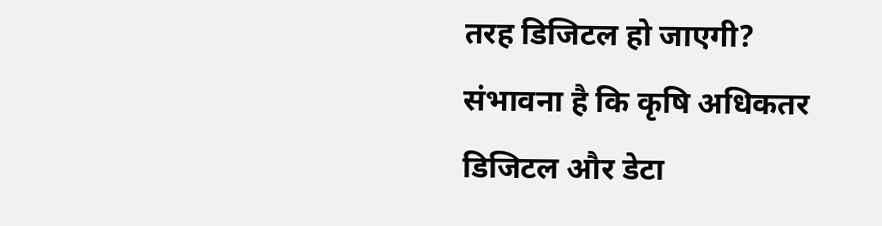तरह डिजिटल हो जाएगी?
संभावना है कि कृषि अधिकतर डिजिटल और डेटा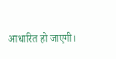आधारित हो जाएगी।